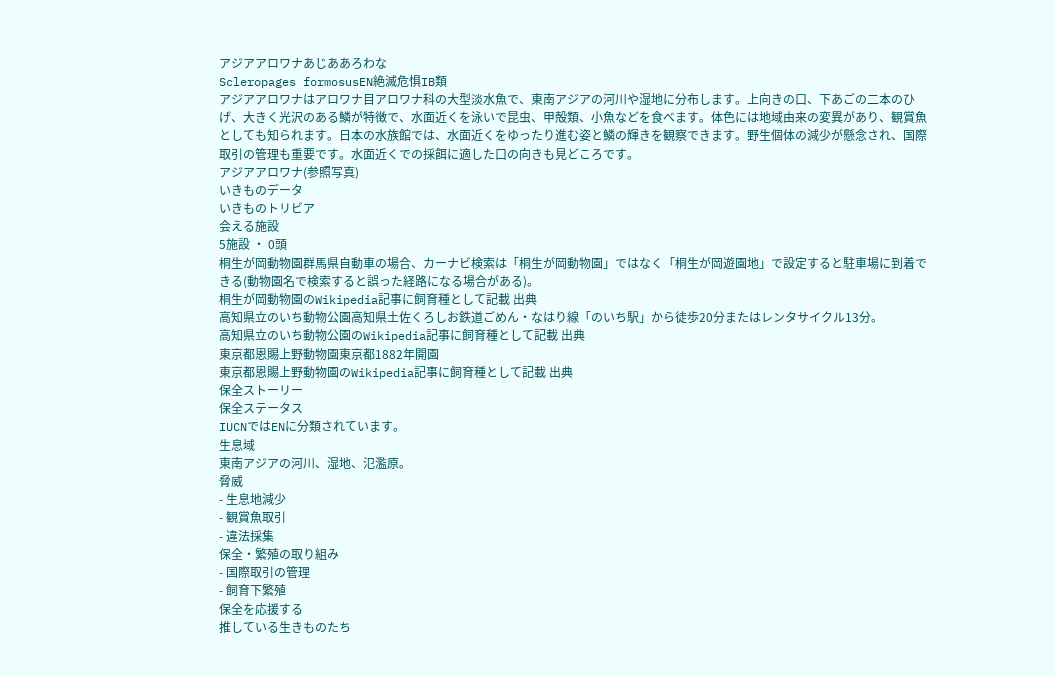アジアアロワナあじああろわな
Scleropages formosusEN絶滅危惧IB類
アジアアロワナはアロワナ目アロワナ科の大型淡水魚で、東南アジアの河川や湿地に分布します。上向きの口、下あごの二本のひげ、大きく光沢のある鱗が特徴で、水面近くを泳いで昆虫、甲殻類、小魚などを食べます。体色には地域由来の変異があり、観賞魚としても知られます。日本の水族館では、水面近くをゆったり進む姿と鱗の輝きを観察できます。野生個体の減少が懸念され、国際取引の管理も重要です。水面近くでの採餌に適した口の向きも見どころです。
アジアアロワナ(参照写真)
いきものデータ
いきものトリビア
会える施設
5施設 ・ 0頭
桐生が岡動物園群馬県自動車の場合、カーナビ検索は「桐生が岡動物園」ではなく「桐生が岡遊園地」で設定すると駐車場に到着できる(動物園名で検索すると誤った経路になる場合がある)。
桐生が岡動物園のWikipedia記事に飼育種として記載 出典
高知県立のいち動物公園高知県土佐くろしお鉄道ごめん・なはり線「のいち駅」から徒歩20分またはレンタサイクル13分。
高知県立のいち動物公園のWikipedia記事に飼育種として記載 出典
東京都恩賜上野動物園東京都1882年開園
東京都恩賜上野動物園のWikipedia記事に飼育種として記載 出典
保全ストーリー
保全ステータス
IUCNではENに分類されています。
生息域
東南アジアの河川、湿地、氾濫原。
脅威
- 生息地減少
- 観賞魚取引
- 違法採集
保全・繁殖の取り組み
- 国際取引の管理
- 飼育下繁殖
保全を応援する
推している生きものたち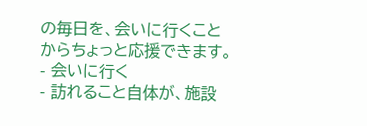の毎日を、会いに行くことからちょっと応援できます。
- 会いに行く
- 訪れること自体が、施設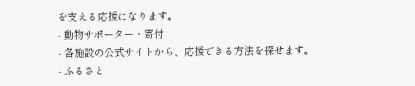を支える応援になります。
- 動物サポーター・寄付
- 各施設の公式サイトから、応援できる方法を探せます。
- ふるさと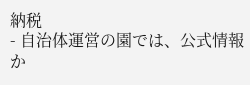納税
- 自治体運営の園では、公式情報か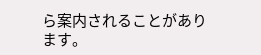ら案内されることがあります。